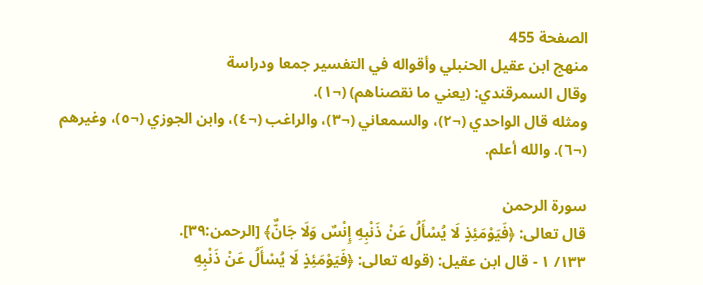الصفحة 455
منهج ابن عقيل الحنبلي وأقواله في التفسير جمعا ودراسة
وقال السمرقندي: (يعني ما نقصناهم) (¬١).
ومثله قال الواحدي (¬٢)، والسمعاني (¬٣)، والراغب (¬٤)، وابن الجوزي (¬٥)، وغيرهم (¬٦). والله أعلم.

سورة الرحمن
قال تعالى: ﴿فَيَوْمَئِذٍ لَا يُسْأَلُ عَنْ ذَنْبِهِ إِنْسٌ وَلَا جَانٌّ﴾ [الرحمن:٣٩].
١٣٣/ ١ - قال ابن عقيل: (قوله تعالى: ﴿فَيَوْمَئِذٍ لَا يُسْأَلُ عَنْ ذَنْبِهِ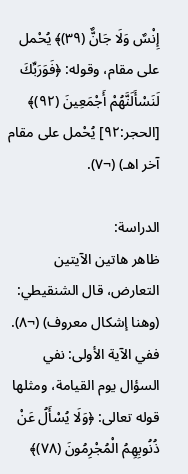إِنْسٌ وَلَا جَانٌّ (٣٩)﴾ يُحْمل على مقام، وقوله: ﴿فَوَرَبِّكَ لَنَسْأَلَنَّهُمْ أَجْمَعِينَ (٩٢)﴾ [الحجر:٩٢] يُحْمل على مقام آخر اهـ) (¬٧).

الدراسة:
ظاهر هاتين الآيتين التعارض، قال الشنقيطي: (وهنا إشكال معروف) (¬٨).
ففي الآية الأولى: نفي السؤال يوم القيامة، ومثلها قوله تعالى: ﴿وَلَا يُسْأَلُ عَنْ ذُنُوبِهِمُ الْمُجْرِمُونَ (٧٨)﴾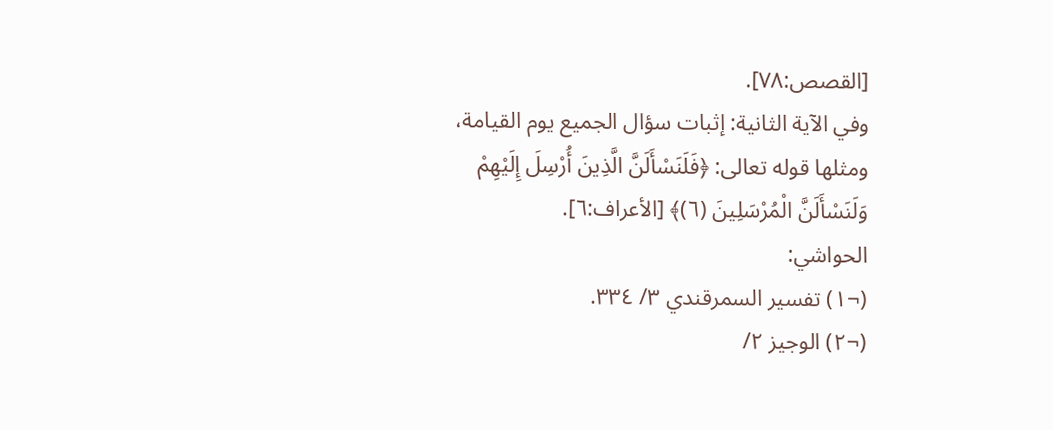[القصص:٧٨].
وفي الآية الثانية: إثبات سؤال الجميع يوم القيامة، ومثلها قوله تعالى: ﴿فَلَنَسْأَلَنَّ الَّذِينَ أُرْسِلَ إِلَيْهِمْ وَلَنَسْأَلَنَّ الْمُرْسَلِينَ (٦)﴾ [الأعراف:٦].
الحواشي:
(¬١) تفسير السمرقندي ٣/ ٣٣٤.
(¬٢) الوجيز ٢/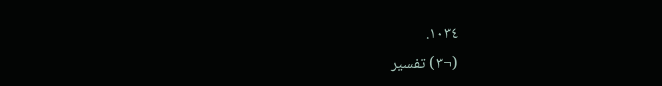١٠٣٤.
(¬٣) تفسير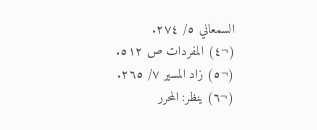السمعاني ٥/ ٢٧٤.
(¬٤) المفردات ص ٥١٢.
(¬٥) زاد المسير ٧/ ٢٦٥.
(¬٦) ينظر: المحرر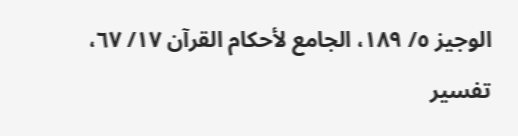الوجيز ٥/ ١٨٩، الجامع لأحكام القرآن ١٧/ ٦٧، تفسير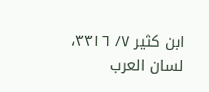ابن كثير ٧/ ٣٣١٦، لسان العرب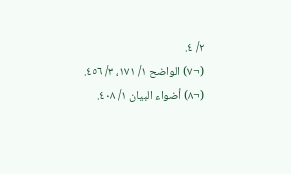٢/ ٤.
(¬٧) الواضح ١/ ١٧١، ٣/ ٤٥٦.
(¬٨) أضواء البيان ١/ ٤٠٨.